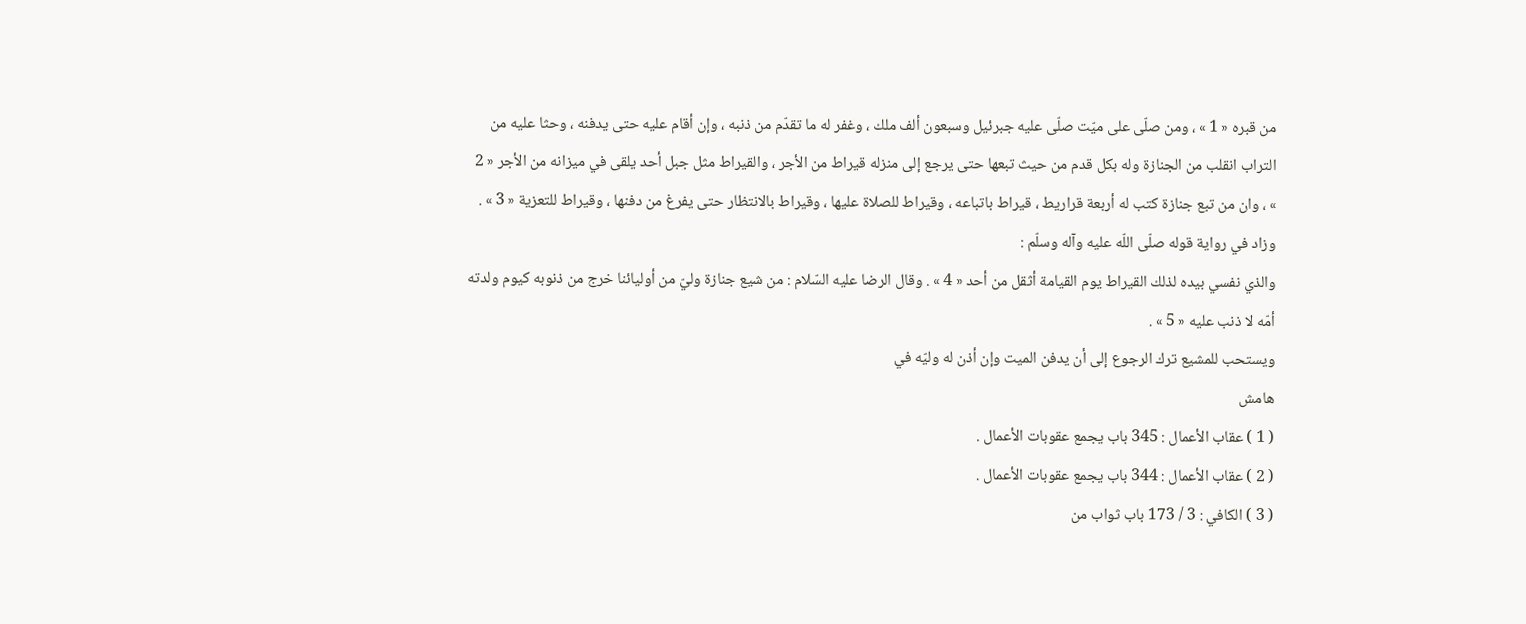من قبره « 1 » ، ومن صلّى على ميّت صلّى عليه جبرئيل وسبعون ألف ملك ، وغفر له ما تقدّم من ذنبه ، وإن أقام عليه حتى يدفنه ، وحثا عليه من التراب انقلب من الجنازة وله بكل قدم من حيث تبعها حتى يرجع إلى منزله قيراط من الأجر ، والقيراط مثل جبل أحد يلقى في ميزانه من الأجر « 2 » ، وان من تبع جنازة كتب له أربعة قراريط ، قيراط باتباعه ، وقيراط للصلاة عليها ، وقيراط بالانتظار حتى يفرغ من دفنها ، وقيراط للتعزية « 3 » . وزاد في رواية قوله صلّى اللّه عليه وآله وسلّم :
والذي نفسي بيده لذلك القيراط يوم القيامة أثقل من أحد « 4 » . وقال الرضا عليه السّلام : من شيع جنازة وليّ من أوليائنا خرج من ذنوبه كيوم ولدته أمّه لا ذنب عليه « 5 » .
ويستحب للمشيع ترك الرجوع إلى أن يدفن الميت وإن أذن له وليّه في
هامش
( 1 ) عقاب الأعمال : 345 باب يجمع عقوبات الأعمال .
( 2 ) عقاب الأعمال : 344 باب يجمع عقوبات الأعمال .
( 3 ) الكافي : 3 / 173 باب ثواب من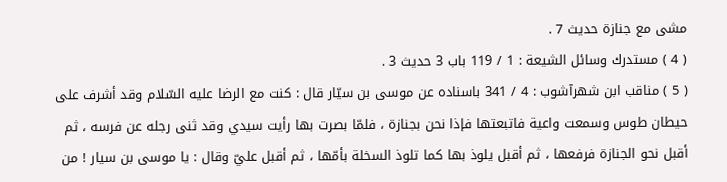مشى مع جنازة حديث 7 .
( 4 ) مستدرك وسائل الشيعة : 1 / 119 باب 3 حديث 3 .
( 5 ) مناقب ابن شهرآشوب : 4 / 341 باسناده عن موسى بن سيّار قال : كنت مع الرضا عليه السّلام وقد أشرف على حيطان طوس وسمعت واعية فاتبعتها فإذا نحن بجنازة ، فلمّا بصرت بها رأيت سيدي وقد ثنى رجله عن فرسه ، ثم أقبل نحو الجنازة فرفعها ، ثم أقبل يلوذ بها كما تلوذ السخلة بأمّها ، ثم أقبل عليّ وقال : يا موسى بن سيار ! من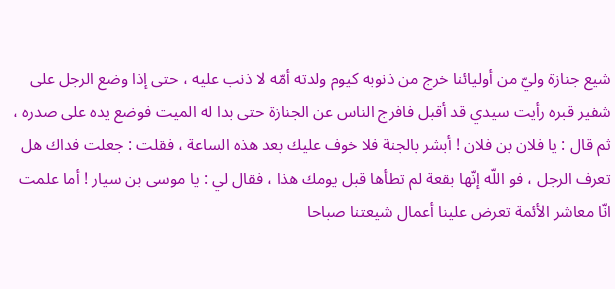شيع جنازة وليّ من أوليائنا خرج من ذنوبه كيوم ولدته أمّه لا ذنب عليه ، حتى إذا وضع الرجل على شفير قبره رأيت سيدي قد أقبل فافرج الناس عن الجنازة حتى بدا له الميت فوضع يده على صدره ، ثم قال : يا فلان بن فلان ! أبشر بالجنة فلا خوف عليك بعد هذه الساعة ، فقلت : جعلت فداك هل تعرف الرجل ، فو اللّه إنّها بقعة لم تطأها قبل يومك هذا ، فقال لي : يا موسى بن سيار ! أما علمت انّا معاشر الأئمة تعرض علينا أعمال شيعتنا صباحا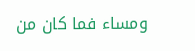ومساء فما كان من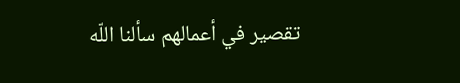تقصير في أعمالهم سألنا اللّه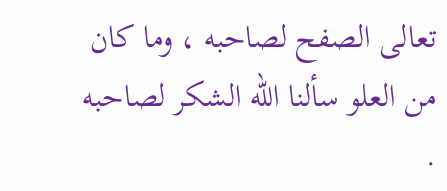تعالى الصفح لصاحبه ، وما كان من العلو سألنا اللّه الشكر لصاحبه .